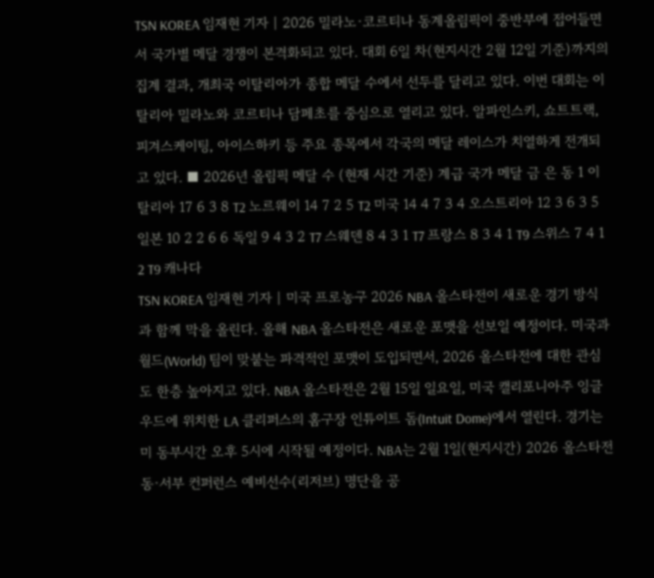TSN KOREA 임재현 기자 | 2026 밀라노·코르티나 동계올림픽이 중반부에 접어들면서 국가별 메달 경쟁이 본격화되고 있다. 대회 6일 차(현지시간 2월 12일 기준)까지의 집계 결과, 개최국 이탈리아가 종합 메달 수에서 선두를 달리고 있다. 이번 대회는 이탈리아 밀라노와 코르티나 담페초를 중심으로 열리고 있다. 알파인스키, 쇼트트랙, 피겨스케이팅, 아이스하키 등 주요 종목에서 각국의 메달 레이스가 치열하게 전개되고 있다. ■ 2026년 올림픽 메달 수 (현재 시간 기준) 계급 국가 메달 금 은 동 1 이탈리아 17 6 3 8 T2 노르웨이 14 7 2 5 T2 미국 14 4 7 3 4 오스트리아 12 3 6 3 5 일본 10 2 2 6 6 독일 9 4 3 2 T7 스웨덴 8 4 3 1 T7 프랑스 8 3 4 1 T9 스위스 7 4 1 2 T9 캐나다
TSN KOREA 임재현 기자 | 미국 프로농구 2026 NBA 올스타전이 새로운 경기 방식과 함께 막을 올린다. 올해 NBA 올스타전은 새로운 포맷을 선보일 예정이다. 미국과 월드(World) 팀이 맞붙는 파격적인 포맷이 도입되면서, 2026 올스타전에 대한 관심도 한층 높아지고 있다. NBA 올스타전은 2월 15일 일요일, 미국 캘리포니아주 잉글우드에 위치한 LA 클리퍼스의 홈구장 인튜이트 돔(Intuit Dome)에서 열린다. 경기는 미 동부시간 오후 5시에 시작될 예정이다. NBA는 2월 1일(현지시간) 2026 올스타전 동·서부 컨퍼런스 예비선수(리저브) 명단을 공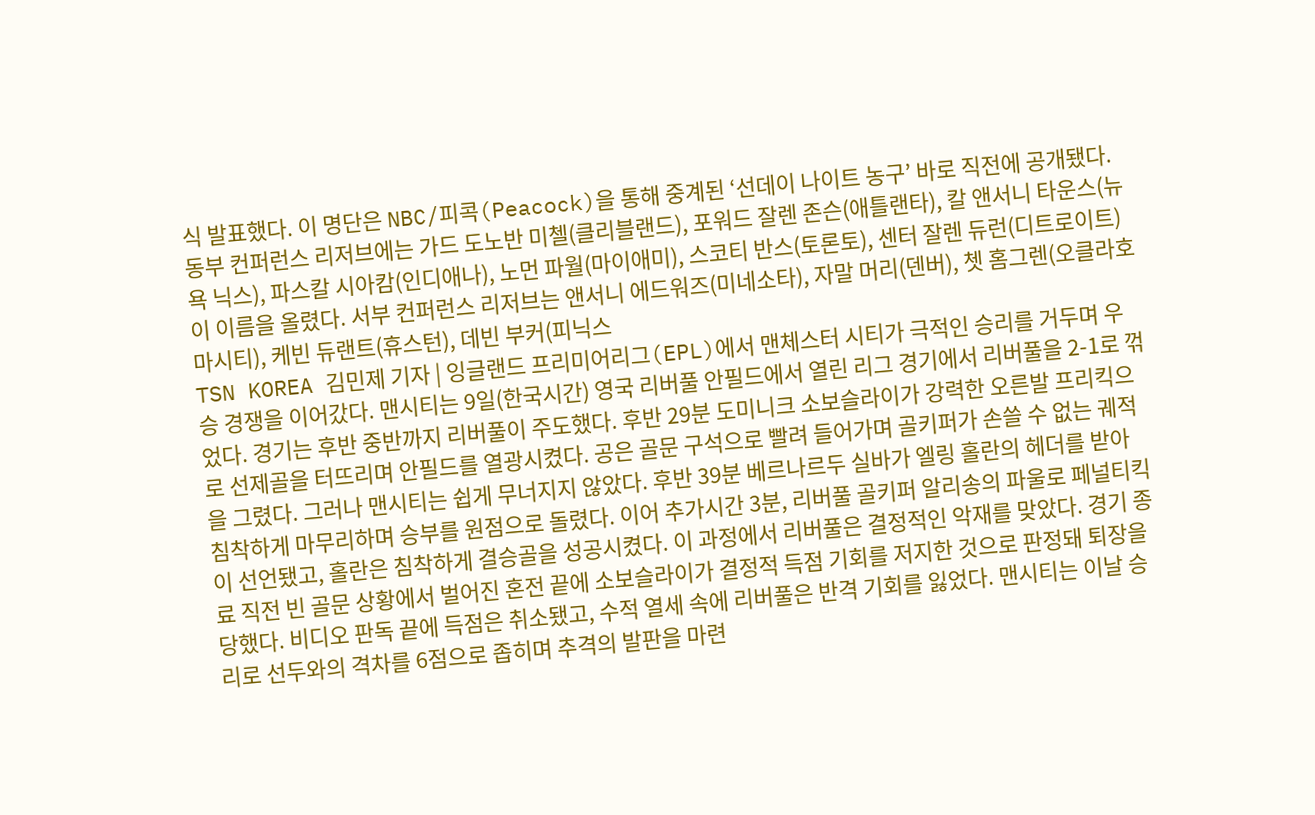식 발표했다. 이 명단은 NBC/피콕(Peacock)을 통해 중계된 ‘선데이 나이트 농구’ 바로 직전에 공개됐다. 동부 컨퍼런스 리저브에는 가드 도노반 미첼(클리블랜드), 포워드 잘렌 존슨(애틀랜타), 칼 앤서니 타운스(뉴욕 닉스), 파스칼 시아캄(인디애나), 노먼 파월(마이애미), 스코티 반스(토론토), 센터 잘렌 듀런(디트로이트)이 이름을 올렸다. 서부 컨퍼런스 리저브는 앤서니 에드워즈(미네소타), 자말 머리(덴버), 쳇 홈그렌(오클라호마시티), 케빈 듀랜트(휴스턴), 데빈 부커(피닉스
TSN KOREA 김민제 기자 | 잉글랜드 프리미어리그(EPL)에서 맨체스터 시티가 극적인 승리를 거두며 우승 경쟁을 이어갔다. 맨시티는 9일(한국시간) 영국 리버풀 안필드에서 열린 리그 경기에서 리버풀을 2-1로 꺾었다. 경기는 후반 중반까지 리버풀이 주도했다. 후반 29분 도미니크 소보슬라이가 강력한 오른발 프리킥으로 선제골을 터뜨리며 안필드를 열광시켰다. 공은 골문 구석으로 빨려 들어가며 골키퍼가 손쓸 수 없는 궤적을 그렸다. 그러나 맨시티는 쉽게 무너지지 않았다. 후반 39분 베르나르두 실바가 엘링 홀란의 헤더를 받아 침착하게 마무리하며 승부를 원점으로 돌렸다. 이어 추가시간 3분, 리버풀 골키퍼 알리송의 파울로 페널티킥이 선언됐고, 홀란은 침착하게 결승골을 성공시켰다. 이 과정에서 리버풀은 결정적인 악재를 맞았다. 경기 종료 직전 빈 골문 상황에서 벌어진 혼전 끝에 소보슬라이가 결정적 득점 기회를 저지한 것으로 판정돼 퇴장을 당했다. 비디오 판독 끝에 득점은 취소됐고, 수적 열세 속에 리버풀은 반격 기회를 잃었다. 맨시티는 이날 승리로 선두와의 격차를 6점으로 좁히며 추격의 발판을 마련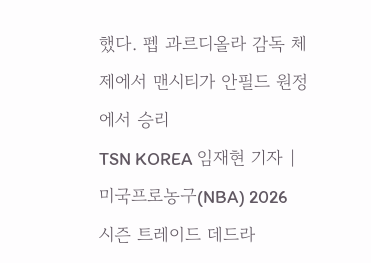했다. 펩 과르디올라 감독 체제에서 맨시티가 안필드 원정에서 승리
TSN KOREA 임재현 기자 | 미국프로농구(NBA) 2026 시즌 트레이드 데드라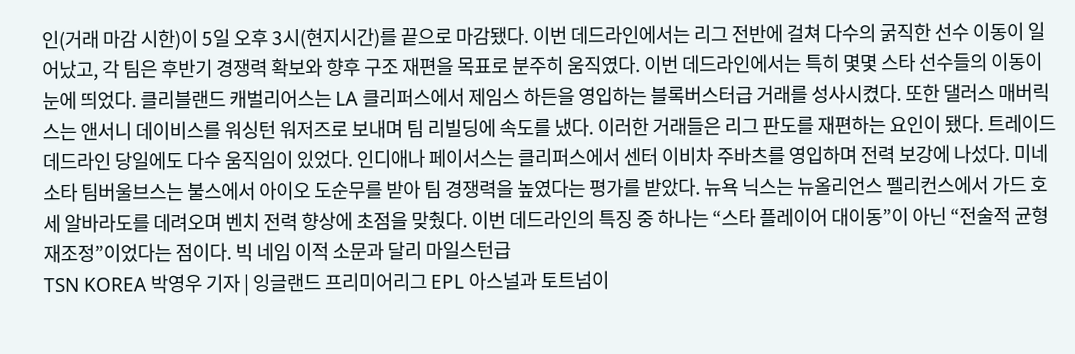인(거래 마감 시한)이 5일 오후 3시(현지시간)를 끝으로 마감됐다. 이번 데드라인에서는 리그 전반에 걸쳐 다수의 굵직한 선수 이동이 일어났고, 각 팀은 후반기 경쟁력 확보와 향후 구조 재편을 목표로 분주히 움직였다. 이번 데드라인에서는 특히 몇몇 스타 선수들의 이동이 눈에 띄었다. 클리블랜드 캐벌리어스는 LA 클리퍼스에서 제임스 하든을 영입하는 블록버스터급 거래를 성사시켰다. 또한 댈러스 매버릭스는 앤서니 데이비스를 워싱턴 워저즈로 보내며 팀 리빌딩에 속도를 냈다. 이러한 거래들은 리그 판도를 재편하는 요인이 됐다. 트레이드 데드라인 당일에도 다수 움직임이 있었다. 인디애나 페이서스는 클리퍼스에서 센터 이비차 주바츠를 영입하며 전력 보강에 나섰다. 미네소타 팀버울브스는 불스에서 아이오 도순무를 받아 팀 경쟁력을 높였다는 평가를 받았다. 뉴욕 닉스는 뉴올리언스 펠리컨스에서 가드 호세 알바라도를 데려오며 벤치 전력 향상에 초점을 맞췄다. 이번 데드라인의 특징 중 하나는 “스타 플레이어 대이동”이 아닌 “전술적 균형 재조정”이었다는 점이다. 빅 네임 이적 소문과 달리 마일스턴급
TSN KOREA 박영우 기자 | 잉글랜드 프리미어리그 EPL 아스널과 토트넘이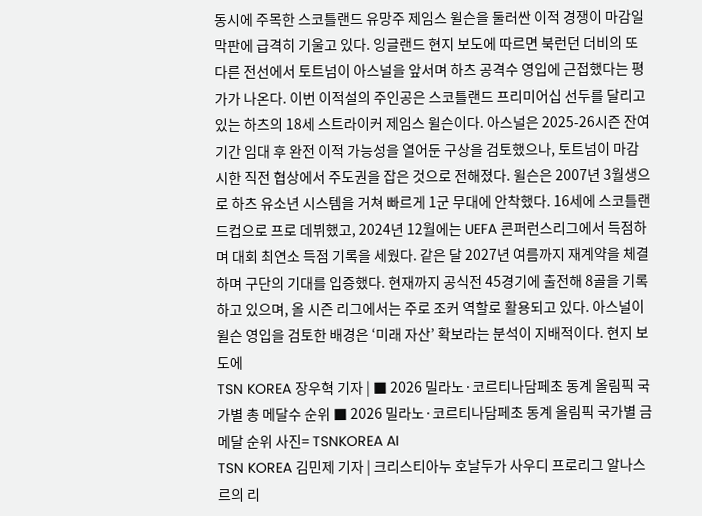동시에 주목한 스코틀랜드 유망주 제임스 윌슨을 둘러싼 이적 경쟁이 마감일 막판에 급격히 기울고 있다. 잉글랜드 현지 보도에 따르면 북런던 더비의 또 다른 전선에서 토트넘이 아스널을 앞서며 하츠 공격수 영입에 근접했다는 평가가 나온다. 이번 이적설의 주인공은 스코틀랜드 프리미어십 선두를 달리고 있는 하츠의 18세 스트라이커 제임스 윌슨이다. 아스널은 2025-26시즌 잔여 기간 임대 후 완전 이적 가능성을 열어둔 구상을 검토했으나, 토트넘이 마감 시한 직전 협상에서 주도권을 잡은 것으로 전해졌다. 윌슨은 2007년 3월생으로 하츠 유소년 시스템을 거쳐 빠르게 1군 무대에 안착했다. 16세에 스코틀랜드컵으로 프로 데뷔했고, 2024년 12월에는 UEFA 콘퍼런스리그에서 득점하며 대회 최연소 득점 기록을 세웠다. 같은 달 2027년 여름까지 재계약을 체결하며 구단의 기대를 입증했다. 현재까지 공식전 45경기에 출전해 8골을 기록하고 있으며, 올 시즌 리그에서는 주로 조커 역할로 활용되고 있다. 아스널이 윌슨 영입을 검토한 배경은 ‘미래 자산’ 확보라는 분석이 지배적이다. 현지 보도에
TSN KOREA 장우혁 기자 | ■ 2026 밀라노·코르티나담페초 동계 올림픽 국가별 총 메달수 순위 ■ 2026 밀라노·코르티나담페초 동계 올림픽 국가별 금메달 순위 사진= TSNKOREA AI
TSN KOREA 김민제 기자 | 크리스티아누 호날두가 사우디 프로리그 알나스르의 리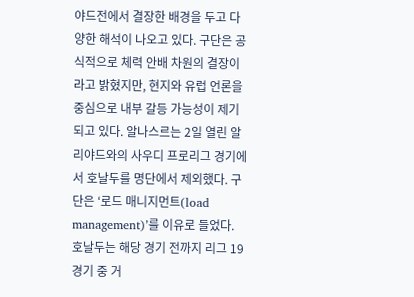야드전에서 결장한 배경을 두고 다양한 해석이 나오고 있다. 구단은 공식적으로 체력 안배 차원의 결장이라고 밝혔지만, 현지와 유럽 언론을 중심으로 내부 갈등 가능성이 제기되고 있다. 알나스르는 2일 열린 알리야드와의 사우디 프로리그 경기에서 호날두를 명단에서 제외했다. 구단은 ‘로드 매니지먼트(load management)’를 이유로 들었다. 호날두는 해당 경기 전까지 리그 19경기 중 거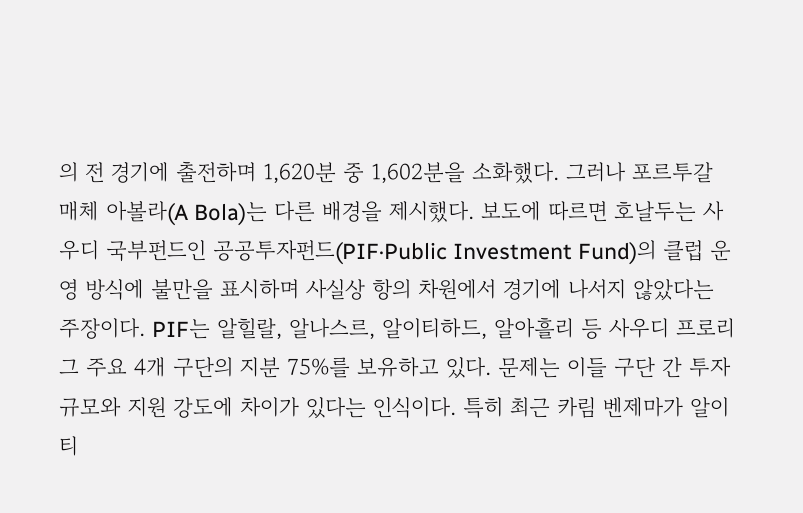의 전 경기에 출전하며 1,620분 중 1,602분을 소화했다. 그러나 포르투갈 매체 아볼라(A Bola)는 다른 배경을 제시했다. 보도에 따르면 호날두는 사우디 국부펀드인 공공투자펀드(PIF·Public Investment Fund)의 클럽 운영 방식에 불만을 표시하며 사실상 항의 차원에서 경기에 나서지 않았다는 주장이다. PIF는 알힐랄, 알나스르, 알이티하드, 알아흘리 등 사우디 프로리그 주요 4개 구단의 지분 75%를 보유하고 있다. 문제는 이들 구단 간 투자 규모와 지원 강도에 차이가 있다는 인식이다. 특히 최근 카림 벤제마가 알이티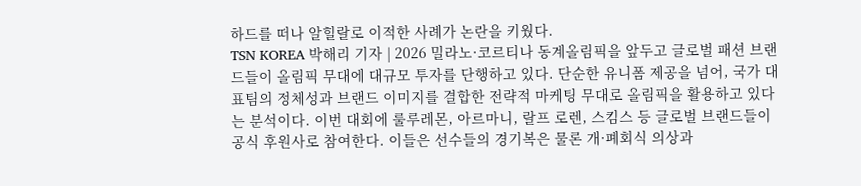하드를 떠나 알힐랄로 이적한 사례가 논란을 키웠다.
TSN KOREA 박해리 기자 | 2026 밀라노·코르티나 동계올림픽을 앞두고 글로벌 패션 브랜드들이 올림픽 무대에 대규모 투자를 단행하고 있다. 단순한 유니폼 제공을 넘어, 국가 대표팀의 정체성과 브랜드 이미지를 결합한 전략적 마케팅 무대로 올림픽을 활용하고 있다는 분석이다. 이번 대회에 룰루레몬, 아르마니, 랄프 로렌, 스킴스 등 글로벌 브랜드들이 공식 후원사로 참여한다. 이들은 선수들의 경기복은 물론 개·폐회식 의상과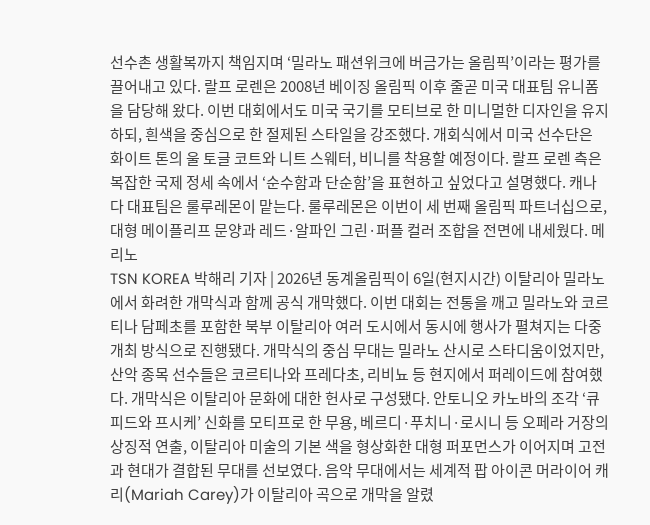선수촌 생활복까지 책임지며 ‘밀라노 패션위크에 버금가는 올림픽’이라는 평가를 끌어내고 있다. 랄프 로렌은 2008년 베이징 올림픽 이후 줄곧 미국 대표팀 유니폼을 담당해 왔다. 이번 대회에서도 미국 국기를 모티브로 한 미니멀한 디자인을 유지하되, 흰색을 중심으로 한 절제된 스타일을 강조했다. 개회식에서 미국 선수단은 화이트 톤의 울 토글 코트와 니트 스웨터, 비니를 착용할 예정이다. 랄프 로렌 측은 복잡한 국제 정세 속에서 ‘순수함과 단순함’을 표현하고 싶었다고 설명했다. 캐나다 대표팀은 룰루레몬이 맡는다. 룰루레몬은 이번이 세 번째 올림픽 파트너십으로, 대형 메이플리프 문양과 레드·알파인 그린·퍼플 컬러 조합을 전면에 내세웠다. 메리노
TSN KOREA 박해리 기자 | 2026년 동계올림픽이 6일(현지시간) 이탈리아 밀라노에서 화려한 개막식과 함께 공식 개막했다. 이번 대회는 전통을 깨고 밀라노와 코르티나 담페초를 포함한 북부 이탈리아 여러 도시에서 동시에 행사가 펼쳐지는 다중 개최 방식으로 진행됐다. 개막식의 중심 무대는 밀라노 산시로 스타디움이었지만, 산악 종목 선수들은 코르티나와 프레다초, 리비뇨 등 현지에서 퍼레이드에 참여했다. 개막식은 이탈리아 문화에 대한 헌사로 구성됐다. 안토니오 카노바의 조각 ‘큐피드와 프시케’ 신화를 모티프로 한 무용, 베르디·푸치니·로시니 등 오페라 거장의 상징적 연출, 이탈리아 미술의 기본 색을 형상화한 대형 퍼포먼스가 이어지며 고전과 현대가 결합된 무대를 선보였다. 음악 무대에서는 세계적 팝 아이콘 머라이어 캐리(Mariah Carey)가 이탈리아 곡으로 개막을 알렸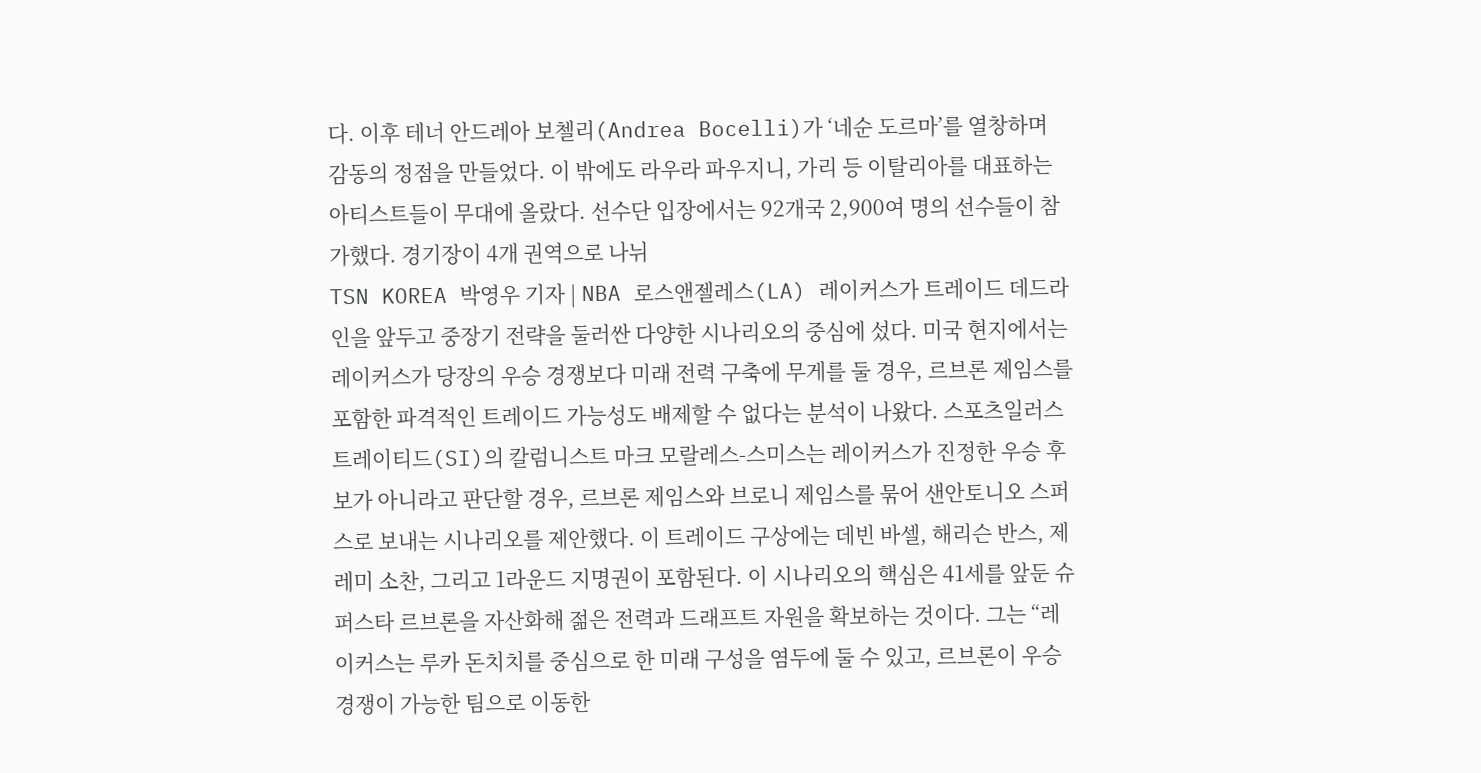다. 이후 테너 안드레아 보첼리(Andrea Bocelli)가 ‘네순 도르마’를 열창하며 감동의 정점을 만들었다. 이 밖에도 라우라 파우지니, 가리 등 이탈리아를 대표하는 아티스트들이 무대에 올랐다. 선수단 입장에서는 92개국 2,900여 명의 선수들이 참가했다. 경기장이 4개 권역으로 나뉘
TSN KOREA 박영우 기자 | NBA 로스앤젤레스(LA) 레이커스가 트레이드 데드라인을 앞두고 중장기 전략을 둘러싼 다양한 시나리오의 중심에 섰다. 미국 현지에서는 레이커스가 당장의 우승 경쟁보다 미래 전력 구축에 무게를 둘 경우, 르브론 제임스를 포함한 파격적인 트레이드 가능성도 배제할 수 없다는 분석이 나왔다. 스포츠일러스트레이티드(SI)의 칼럼니스트 마크 모랄레스-스미스는 레이커스가 진정한 우승 후보가 아니라고 판단할 경우, 르브론 제임스와 브로니 제임스를 묶어 샌안토니오 스퍼스로 보내는 시나리오를 제안했다. 이 트레이드 구상에는 데빈 바셀, 해리슨 반스, 제레미 소찬, 그리고 1라운드 지명권이 포함된다. 이 시나리오의 핵심은 41세를 앞둔 슈퍼스타 르브론을 자산화해 젊은 전력과 드래프트 자원을 확보하는 것이다. 그는 “레이커스는 루카 돈치치를 중심으로 한 미래 구성을 염두에 둘 수 있고, 르브론이 우승 경쟁이 가능한 팀으로 이동한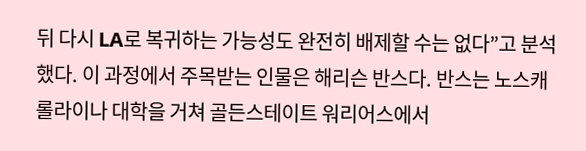뒤 다시 LA로 복귀하는 가능성도 완전히 배제할 수는 없다”고 분석했다. 이 과정에서 주목받는 인물은 해리슨 반스다. 반스는 노스캐롤라이나 대학을 거쳐 골든스테이트 워리어스에서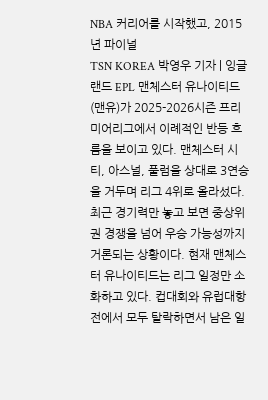NBA 커리어를 시작했고, 2015년 파이널
TSN KOREA 박영우 기자 | 잉글랜드 EPL 맨체스터 유나이티드(맨유)가 2025-2026시즌 프리미어리그에서 이례적인 반등 흐름을 보이고 있다. 맨체스터 시티, 아스널, 풀럼을 상대로 3연승을 거두며 리그 4위로 올라섰다. 최근 경기력만 놓고 보면 중상위권 경쟁을 넘어 우승 가능성까지 거론되는 상황이다. 현재 맨체스터 유나이티드는 리그 일정만 소화하고 있다. 컵대회와 유럽대항전에서 모두 탈락하면서 남은 일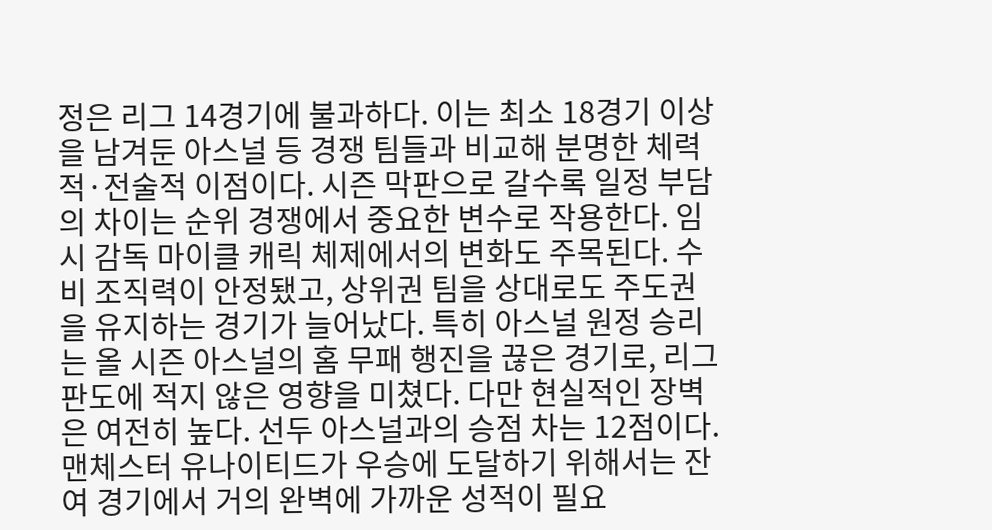정은 리그 14경기에 불과하다. 이는 최소 18경기 이상을 남겨둔 아스널 등 경쟁 팀들과 비교해 분명한 체력적·전술적 이점이다. 시즌 막판으로 갈수록 일정 부담의 차이는 순위 경쟁에서 중요한 변수로 작용한다. 임시 감독 마이클 캐릭 체제에서의 변화도 주목된다. 수비 조직력이 안정됐고, 상위권 팀을 상대로도 주도권을 유지하는 경기가 늘어났다. 특히 아스널 원정 승리는 올 시즌 아스널의 홈 무패 행진을 끊은 경기로, 리그 판도에 적지 않은 영향을 미쳤다. 다만 현실적인 장벽은 여전히 높다. 선두 아스널과의 승점 차는 12점이다. 맨체스터 유나이티드가 우승에 도달하기 위해서는 잔여 경기에서 거의 완벽에 가까운 성적이 필요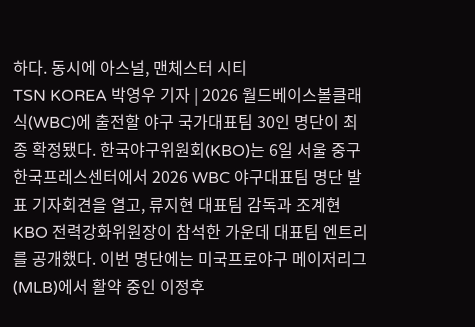하다. 동시에 아스널, 맨체스터 시티
TSN KOREA 박영우 기자 | 2026 월드베이스볼클래식(WBC)에 출전할 야구 국가대표팀 30인 명단이 최종 확정됐다. 한국야구위원회(KBO)는 6일 서울 중구 한국프레스센터에서 2026 WBC 야구대표팀 명단 발표 기자회견을 열고, 류지현 대표팀 감독과 조계현 KBO 전력강화위원장이 참석한 가운데 대표팀 엔트리를 공개했다. 이번 명단에는 미국프로야구 메이저리그(MLB)에서 활약 중인 이정후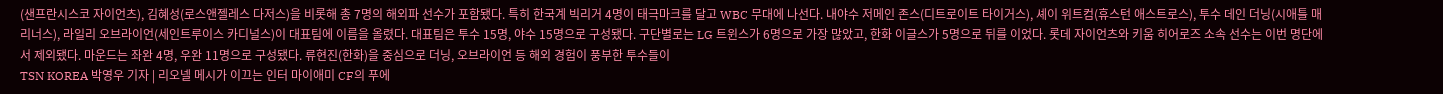(샌프란시스코 자이언츠), 김혜성(로스앤젤레스 다저스)을 비롯해 총 7명의 해외파 선수가 포함됐다. 특히 한국계 빅리거 4명이 태극마크를 달고 WBC 무대에 나선다. 내야수 저메인 존스(디트로이트 타이거스), 셰이 위트컴(휴스턴 애스트로스), 투수 데인 더닝(시애틀 매리너스), 라일리 오브라이언(세인트루이스 카디널스)이 대표팀에 이름을 올렸다. 대표팀은 투수 15명, 야수 15명으로 구성됐다. 구단별로는 LG 트윈스가 6명으로 가장 많았고, 한화 이글스가 5명으로 뒤를 이었다. 롯데 자이언츠와 키움 히어로즈 소속 선수는 이번 명단에서 제외됐다. 마운드는 좌완 4명, 우완 11명으로 구성됐다. 류현진(한화)을 중심으로 더닝, 오브라이언 등 해외 경험이 풍부한 투수들이
TSN KOREA 박영우 기자 | 리오넬 메시가 이끄는 인터 마이애미 CF의 푸에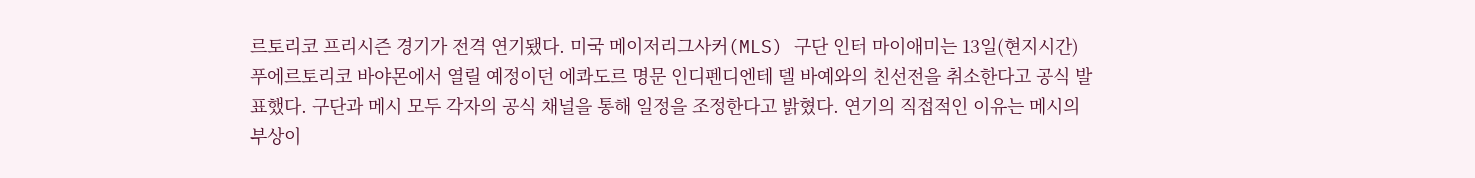르토리코 프리시즌 경기가 전격 연기됐다. 미국 메이저리그사커(MLS) 구단 인터 마이애미는 13일(현지시간) 푸에르토리코 바야몬에서 열릴 예정이던 에콰도르 명문 인디펜디엔테 델 바예와의 친선전을 취소한다고 공식 발표했다. 구단과 메시 모두 각자의 공식 채널을 통해 일정을 조정한다고 밝혔다. 연기의 직접적인 이유는 메시의 부상이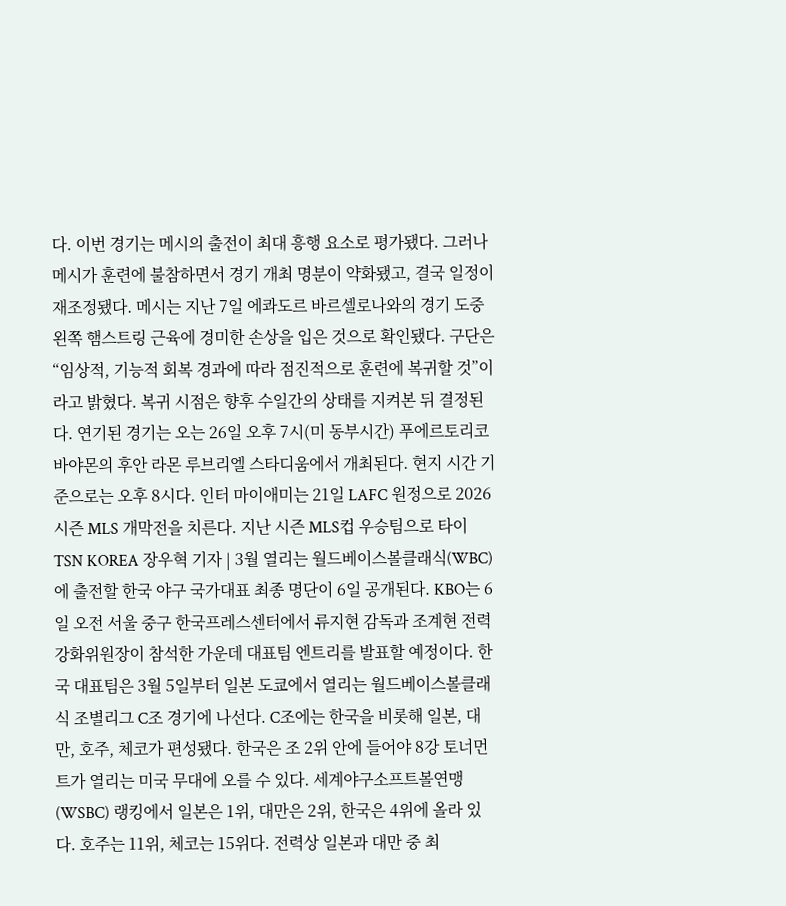다. 이번 경기는 메시의 출전이 최대 흥행 요소로 평가됐다. 그러나 메시가 훈련에 불참하면서 경기 개최 명분이 약화됐고, 결국 일정이 재조정됐다. 메시는 지난 7일 에콰도르 바르셀로나와의 경기 도중 왼쪽 햄스트링 근육에 경미한 손상을 입은 것으로 확인됐다. 구단은 “임상적, 기능적 회복 경과에 따라 점진적으로 훈련에 복귀할 것”이라고 밝혔다. 복귀 시점은 향후 수일간의 상태를 지켜본 뒤 결정된다. 연기된 경기는 오는 26일 오후 7시(미 동부시간) 푸에르토리코 바야몬의 후안 라몬 루브리엘 스타디움에서 개최된다. 현지 시간 기준으로는 오후 8시다. 인터 마이애미는 21일 LAFC 원정으로 2026시즌 MLS 개막전을 치른다. 지난 시즌 MLS컵 우승팀으로 타이
TSN KOREA 장우혁 기자 | 3월 열리는 월드베이스볼클래식(WBC)에 출전할 한국 야구 국가대표 최종 명단이 6일 공개된다. KBO는 6일 오전 서울 중구 한국프레스센터에서 류지현 감독과 조계현 전력강화위원장이 참석한 가운데 대표팀 엔트리를 발표할 예정이다. 한국 대표팀은 3월 5일부터 일본 도쿄에서 열리는 월드베이스볼클래식 조별리그 C조 경기에 나선다. C조에는 한국을 비롯해 일본, 대만, 호주, 체코가 편성됐다. 한국은 조 2위 안에 들어야 8강 토너먼트가 열리는 미국 무대에 오를 수 있다. 세계야구소프트볼연맹(WSBC) 랭킹에서 일본은 1위, 대만은 2위, 한국은 4위에 올라 있다. 호주는 11위, 체코는 15위다. 전력상 일본과 대만 중 최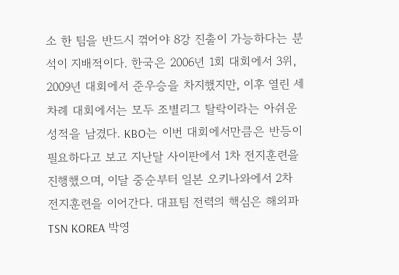소 한 팀을 반드시 꺾어야 8강 진출이 가능하다는 분석이 지배적이다. 한국은 2006년 1회 대회에서 3위, 2009년 대회에서 준우승을 차지했지만, 이후 열린 세 차례 대회에서는 모두 조별리그 탈락이라는 아쉬운 성적을 남겼다. KBO는 이번 대회에서만큼은 반등이 필요하다고 보고 지난달 사이판에서 1차 전지훈련을 진행했으며, 이달 중순부터 일본 오키나와에서 2차 전지훈련을 이어간다. 대표팀 전력의 핵심은 해외파
TSN KOREA 박영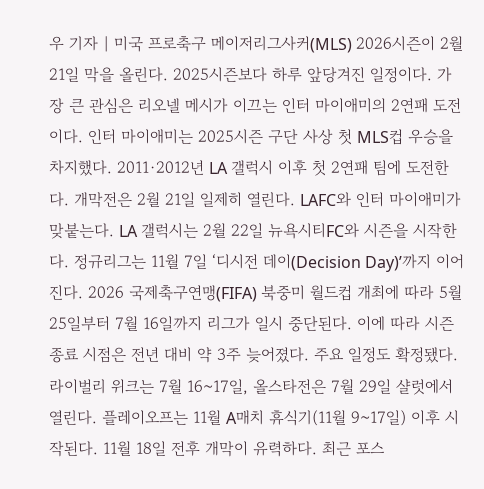우 기자 | 미국 프로축구 메이저리그사커(MLS) 2026시즌이 2월 21일 막을 올린다. 2025시즌보다 하루 앞당겨진 일정이다. 가장 큰 관심은 리오넬 메시가 이끄는 인터 마이애미의 2연패 도전이다. 인터 마이애미는 2025시즌 구단 사상 첫 MLS컵 우승을 차지했다. 2011·2012년 LA 갤럭시 이후 첫 2연패 팀에 도전한다. 개막전은 2월 21일 일제히 열린다. LAFC와 인터 마이애미가 맞붙는다. LA 갤럭시는 2월 22일 뉴욕시티FC와 시즌을 시작한다. 정규리그는 11월 7일 ‘디시전 데이(Decision Day)’까지 이어진다. 2026 국제축구연맹(FIFA) 북중미 월드컵 개최에 따라 5월 25일부터 7월 16일까지 리그가 일시 중단된다. 이에 따라 시즌 종료 시점은 전년 대비 약 3주 늦어졌다. 주요 일정도 확정됐다. 라이벌리 위크는 7월 16~17일, 올스타전은 7월 29일 샬럿에서 열린다. 플레이오프는 11월 A매치 휴식기(11월 9~17일) 이후 시작된다. 11월 18일 전후 개막이 유력하다. 최근 포스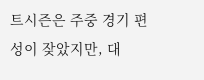트시즌은 주중 경기 편성이 잦았지만, 대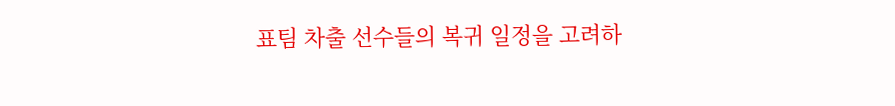표팀 차출 선수들의 복귀 일정을 고려하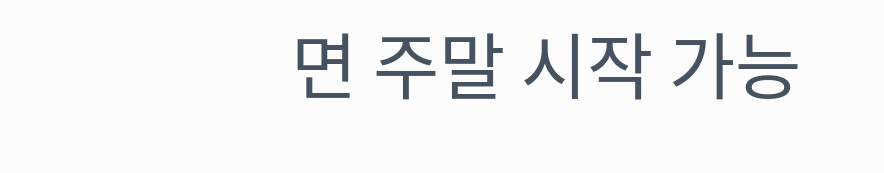면 주말 시작 가능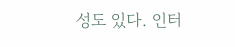성도 있다. 인터